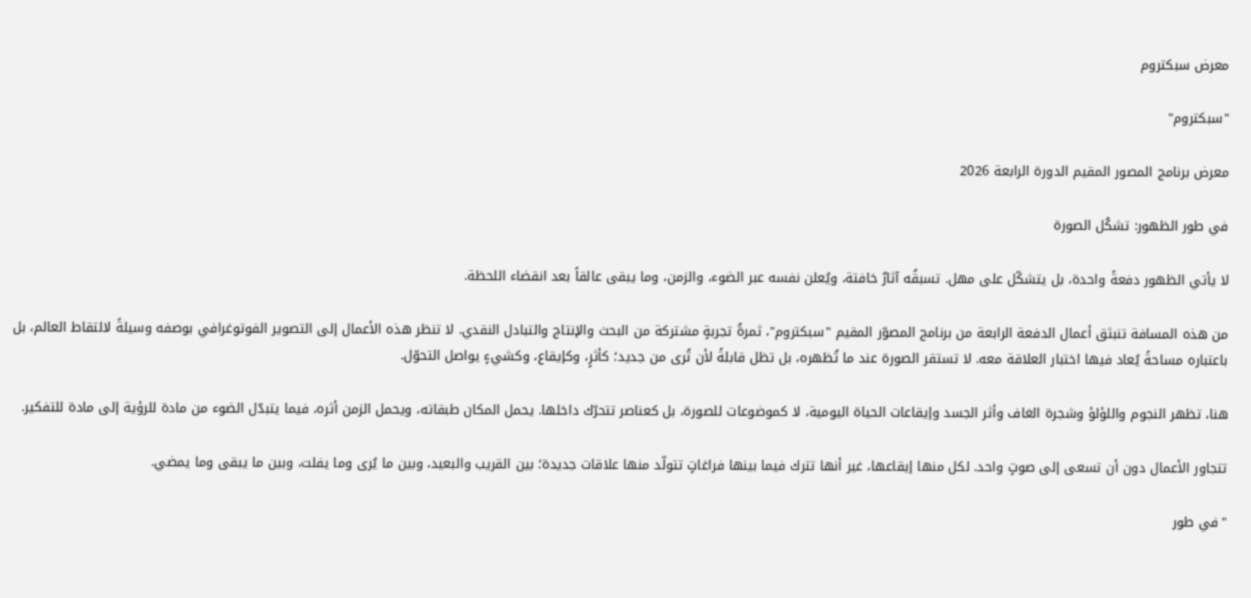معرض سبكتروم

"سبكتروم"

معرض برنامج المصور المقيم الدورة الرابعة 2026

في طور الظهور: تشكُل الصورة

لا يأتي الظهور دفعةً واحدة، بل يتشكّل على مهل. تسبقُه آثارٌ خافتة، ويُعلن نفسه عبر الضوء، والزمن، وما يبقى عالقاً بعد انقضاء اللحظة.

من هذه المسافة تنبثق أعمال الدفعة الرابعة من برنامج المصوّر المقيم "سبكتروم"، ثمرةُ تجربةٍ مشتركة من البحث والإنتاج والتبادل النقدي. لا تنظر هذه الأعمال إلى التصوير الفوتوغرافي بوصفه وسيلةً لالتقاط العالم، بل باعتباره مساحةً يُعاد فيها اختبار العلاقة معه. لا تستقر الصورة عند ما تُظهره، بل تظل قابلةً لأن تُرى من جديد؛ كأثرٍ، وكإيقاع، وكشيءٍ يواصل التحوّل.

هنا، تظهر النجوم واللؤلؤ وشجرة الغاف وأثر الجسد وإيقاعات الحياة اليومية، لا كموضوعات للصورة، بل كعناصر تتحرّك داخلها. يحمل المكان طبقاته، ويحمل الزمن أثره، فيما يتبدّل الضوء من مادة للرؤية إلى مادة للتفكير.

تتجاور الأعمال دون أن تسعى إلى صوتٍ واحد. لكل منها إيقاعها، غير أنها تترك فيما بينها فراغاتٍ تتولّد منها علاقات جديدة؛ بين القريب والبعيد، وبين ما يُرى وما يفلت، وبين ما يبقى وما يمضي.

"في طور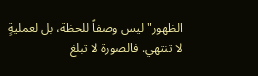الظهور" ليس وصفاً للحظة، بل لعمليةٍ لا تنتهي. فالصورة لا تبلغ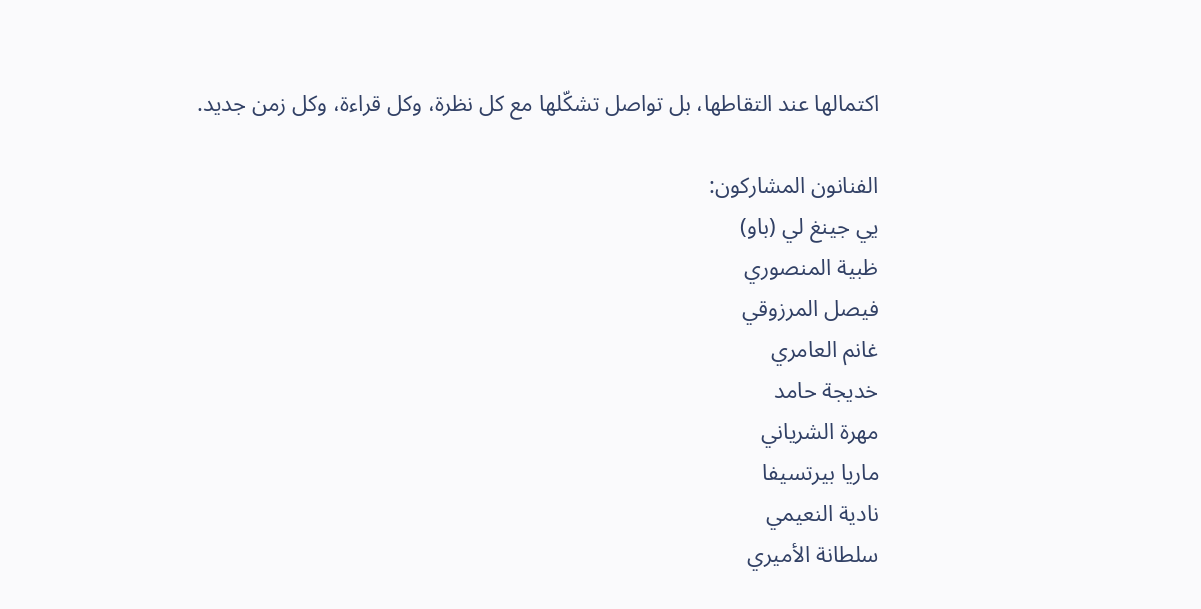اكتمالها عند التقاطها، بل تواصل تشكّلها مع كل نظرة، وكل قراءة، وكل زمن جديد.

الفنانون المشاركون:
يي جينغ لي (باو)
ظبية المنصوري
فيصل المرزوقي
غانم العامري
خديجة حامد
مهرة الشرياني
ماريا بيرتسيفا
نادية النعيمي
سلطانة الأميري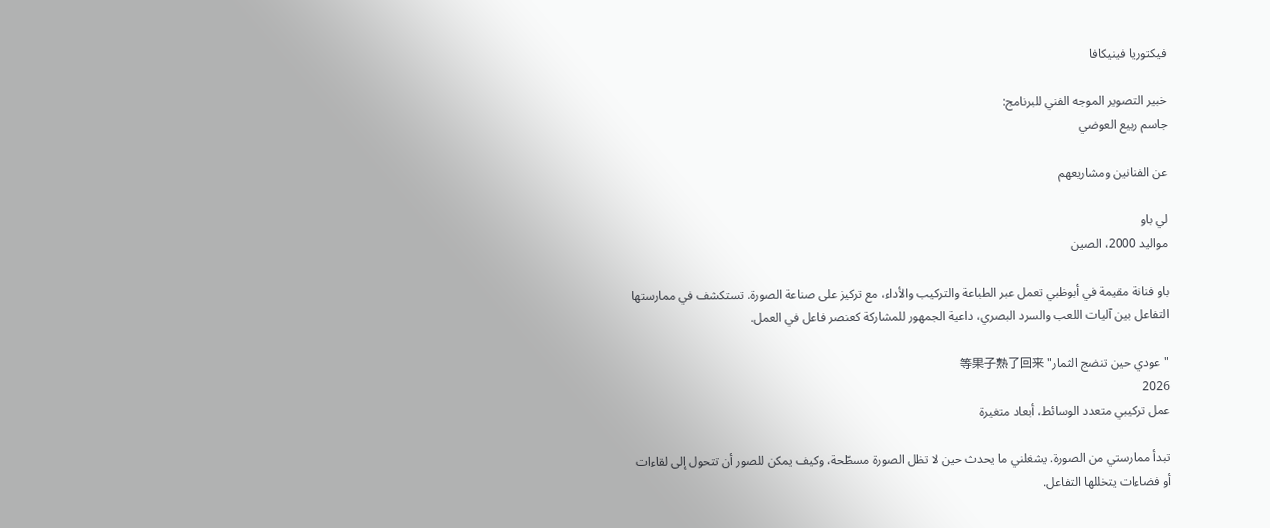فيكتوريا فينيكافا

خبير التصوير الموجه الفني للبرنامج:
جاسم ربيع العوضي

عن الفنانين ومشاريعهم

لي باو
مواليد 2000، الصين

باو فنانة مقيمة في أبوظبي تعمل عبر الطباعة والتركيب والأداء، مع تركيز على صناعة الصورة. تستكشف في ممارستها التفاعل بين آليات اللعب والسرد البصري، داعية الجمهور للمشاركة كعنصر فاعل في العمل.

"عودي حين تنضج الثمار" 等果子熟了回来
2026
عمل تركيبي متعدد الوسائط، أبعاد متغيرة

تبدأ ممارستي من الصورة. يشغلني ما يحدث حين لا تظل الصورة مسطّحة، وكيف يمكن للصور أن تتحول إلى لقاءات أو فضاءات يتخللها التفاعل.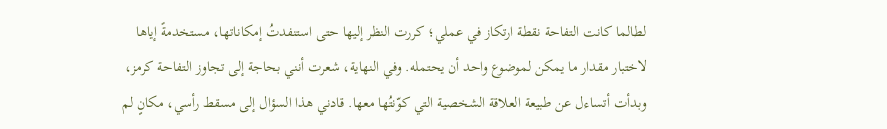لطالما كانت التفاحة نقطة ارتكاز في عملي؛ كررت النظر إليها حتى استنفدتُ إمكاناتها، مستخدمةً إياها لاختبار مقدار ما يمكن لموضوع واحد أن يحتمله. وفي النهاية، شعرت أنني بحاجة إلى تجاوز التفاحة كرمز، وبدأت أتساءل عن طبيعة العلاقة الشخصية التي كوّنتُها معها. قادني هذا السؤال إلى مسقط رأسي، مكانٍ لم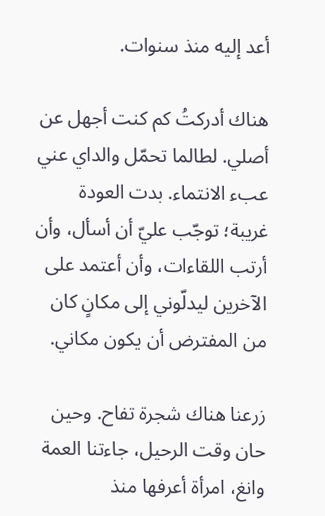أعد إليه منذ سنوات.

هناك أدركتُ كم كنت أجهل عن أصلي. لطالما تحمّل والداي عني عبء الانتماء. بدت العودة غريبة؛ توجّب عليّ أن أسأل، وأن أرتب اللقاءات، وأن أعتمد على الآخرين ليدلّوني إلى مكانٍ كان من المفترض أن يكون مكاني.

زرعنا هناك شجرة تفاح. وحين حان وقت الرحيل، جاءتنا العمة وانغ، امرأة أعرفها منذ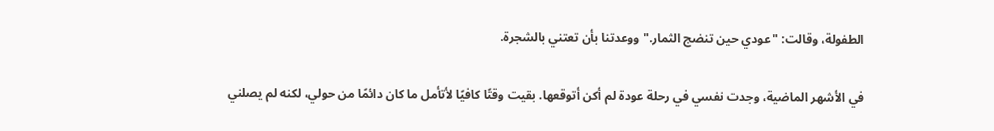الطفولة، وقالت: "عودي حين تنضج الثمار." ووعدتنا بأن تعتني بالشجرة.

في الأشهر الماضية، وجدت نفسي في رحلة عودة لم أكن أتوقعها. بقيت وقتًا كافيًا لأتأمل ما كان دائمًا من حولي، لكنه لم يصلني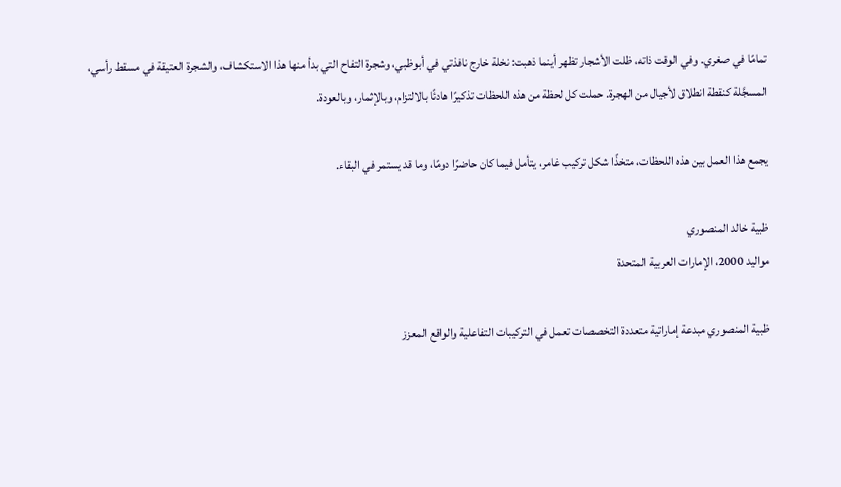تمامًا في صغري. وفي الوقت ذاته، ظلت الأشجار تظهر أينما ذهبت: نخلة خارج نافذتي في أبوظبي، وشجرة التفاح التي بدأ منها هذا الاستكشاف، والشجرة العتيقة في مسقط رأسي، المسجَّلة كنقطة انطلاق لأجيال من الهجرة. حملت كل لحظة من هذه اللحظات تذكيرًا هادئًا بالالتزام، وبالإثمار، وبالعودة.

يجمع هذا العمل بين هذه اللحظات، متخذًا شكل تركيب غامر، يتأمل فيما كان حاضرًا دومًا، وما قد يستمر في البقاء.

ظبية خالد المنصوري
مواليد 2000، الإمارات العربية المتحدة

ظبية المنصوري مبدعة إماراتية متعددة التخصصات تعمل في التركيبات التفاعلية والواقع المعزز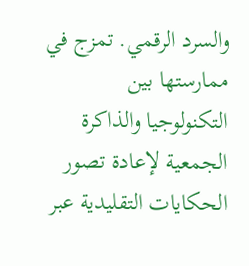والسرد الرقمي. تمزج في ممارستها بين التكنولوجيا والذاكرة الجمعية لإعادة تصور الحكايات التقليدية عبر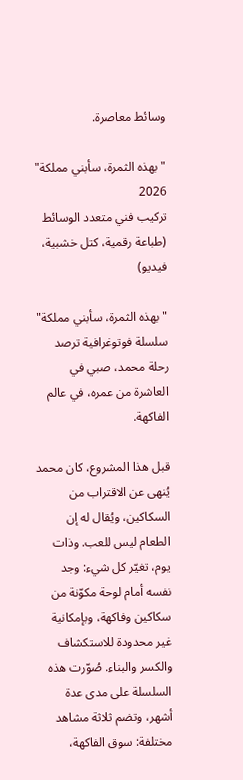وسائط معاصرة.

"بهذه الثمرة، سأبني مملكة"
2026
تركيب فني متعدد الوسائط (طباعة رقمية، كتل خشبية، فيديو)

"بهذه الثمرة، سأبني مملكة" سلسلة فوتوغرافية ترصد رحلة محمد، صبي في العاشرة من عمره، في عالم الفاكهة.

قبل هذا المشروع، كان محمد يُنهى عن الاقتراب من السكاكين، ويُقال له إن الطعام ليس للعب. وذات يوم، تغيّر كل شيء: وجد نفسه أمام لوحة مكوّنة من سكاكين وفاكهة، وبإمكانية غير محدودة للاستكشاف والكسر والبناء. صُوّرت هذه السلسلة على مدى عدة أشهر، وتضم ثلاثة مشاهد مختلفة: سوق الفاكهة،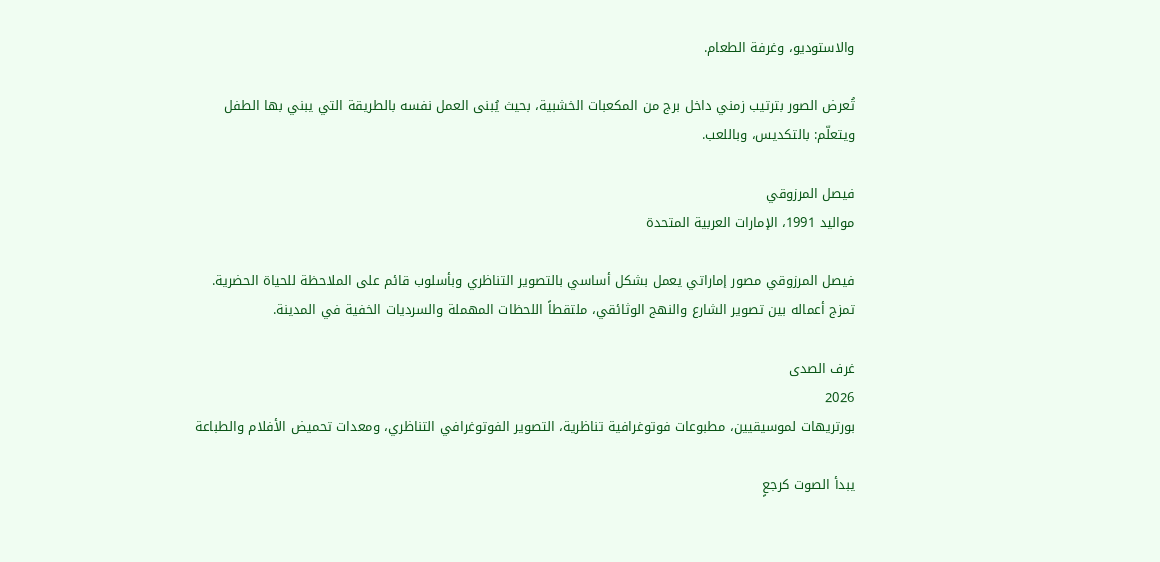والاستوديو، وغرفة الطعام.

تُعرض الصور بترتيب زمني داخل برج من المكعبات الخشبية، بحيث يُبنى العمل نفسه بالطريقة التي يبني بها الطفل ويتعلّم: بالتكديس، وباللعب.

فيصل المرزوقي
مواليد 1991، الإمارات العربية المتحدة

فيصل المرزوقي مصور إماراتي يعمل بشكل أساسي بالتصوير التناظري وبأسلوب قائم على الملاحظة للحياة الحضرية. تمزج أعماله بين تصوير الشارع والنهج الوثائقي، ملتقطاً اللحظات المهملة والسرديات الخفية في المدينة.

غرف الصدى
2026
بورتريهات لموسيقيين، مطبوعات فوتوغرافية تناظرية، التصوير الفوتوغرافي التناظري، ومعدات تحميض الأفلام والطباعة

يبدأ الصوت كرجعٍ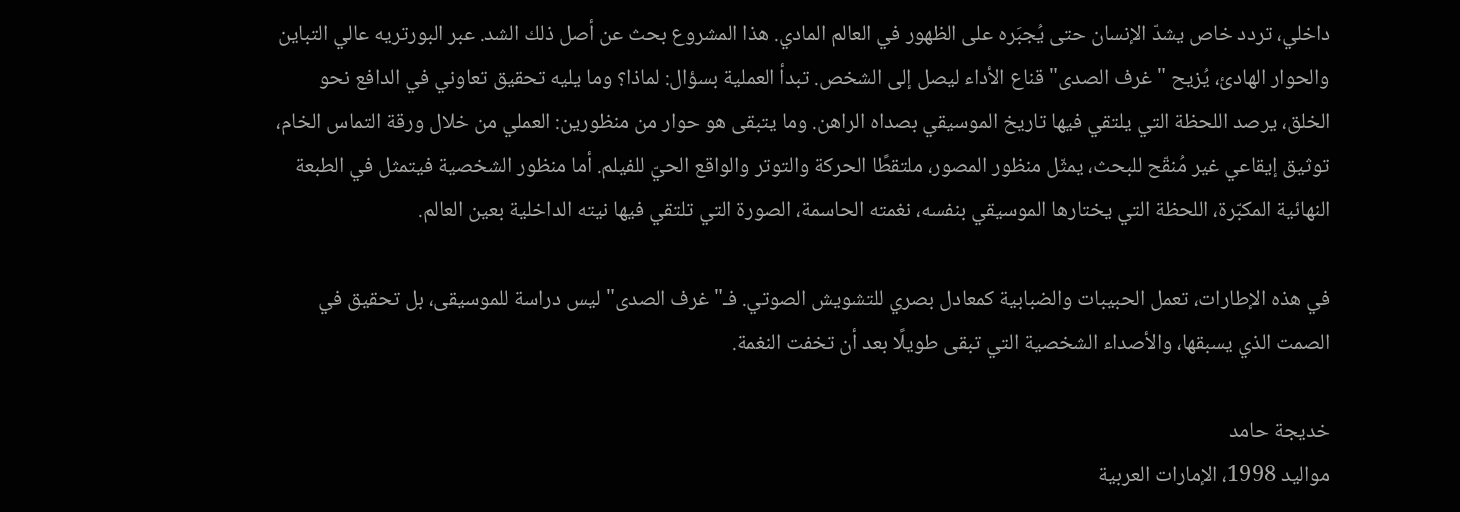داخلي، تردد خاص يشدّ الإنسان حتى يُجبَره على الظهور في العالم المادي. هذا المشروع بحث عن أصل ذلك الشد. عبر البورتريه عالي التباين والحوار الهادئ، يُزيح "غرف الصدى" قناع الأداء ليصل إلى الشخص. تبدأ العملية بسؤال: لماذا؟ وما يليه تحقيق تعاوني في الدافع نحو الخلق، يرصد اللحظة التي يلتقي فيها تاريخ الموسيقي بصداه الراهن. وما يتبقى هو حوار من منظورين: العملي من خلال ورقة التماس الخام، توثيق إيقاعي غير مُنقّح للبحث، يمثّل منظور المصور، ملتقطًا الحركة والتوتر والواقع الحيّ للفيلم. أما منظور الشخصية فيتمثل في الطبعة النهائية المكبّرة، اللحظة التي يختارها الموسيقي بنفسه، نغمته الحاسمة، الصورة التي تلتقي فيها نيته الداخلية بعين العالم.

في هذه الإطارات، تعمل الحبيبات والضبابية كمعادل بصري للتشويش الصوتي. فـ"غرف الصدى" ليس دراسة للموسيقى، بل تحقيق في الصمت الذي يسبقها، والأصداء الشخصية التي تبقى طويلًا بعد أن تخفت النغمة.

خديجة حامد
مواليد 1998، الإمارات العربية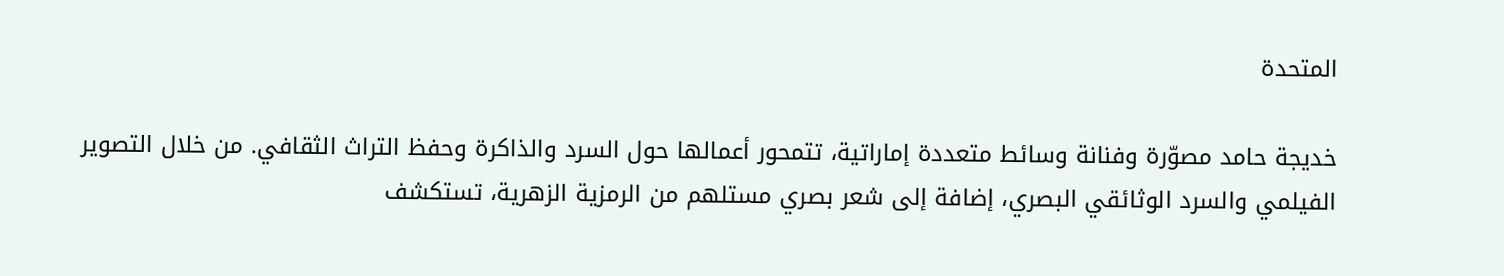المتحدة

خديجة حامد مصوّرة وفنانة وسائط متعددة إماراتية، تتمحور أعمالها حول السرد والذاكرة وحفظ التراث الثقافي. من خلال التصوير الفيلمي والسرد الوثائقي البصري، إضافة إلى شعر بصري مستلهم من الرمزية الزهرية، تستكشف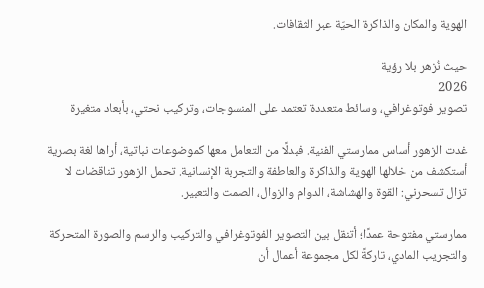الهوية والمكان والذاكرة الحيّة عبر الثقافات.

حيث نُزهر بلا رؤية
2026
تصوير فوتوغرافي، وسائط متعددة تعتمد على المنسوجات، وتركيب نحتي، بأبعاد متغيرة

غدت الزهور أساس ممارستي الفنية. فبدلًا من التعامل معها كموضوعات نباتية، أراها لغة بصرية أستكشف من خلالها الهوية والذاكرة والعاطفة والتجربة الإنسانية. تحمل الزهور تناقضات لا تزال تسحرني: القوة والهشاشة، الدوام والزوال، الصمت والتعبير.

ممارستي مفتوحة عمدًا؛ أتنقل بين التصوير الفوتوغرافي والتركيب والرسم والصورة المتحركة والتجريب المادي، تاركةً لكل مجموعة أعمال أن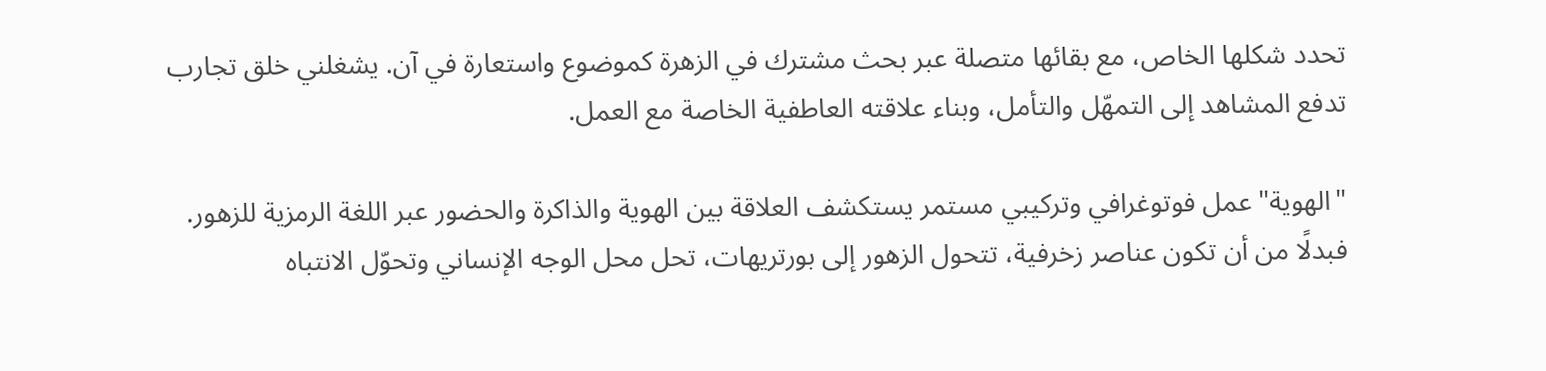تحدد شكلها الخاص، مع بقائها متصلة عبر بحث مشترك في الزهرة كموضوع واستعارة في آن. يشغلني خلق تجارب تدفع المشاهد إلى التمهّل والتأمل، وبناء علاقته العاطفية الخاصة مع العمل.

"الهوية" عمل فوتوغرافي وتركيبي مستمر يستكشف العلاقة بين الهوية والذاكرة والحضور عبر اللغة الرمزية للزهور. فبدلًا من أن تكون عناصر زخرفية، تتحول الزهور إلى بورتريهات، تحل محل الوجه الإنساني وتحوّل الانتباه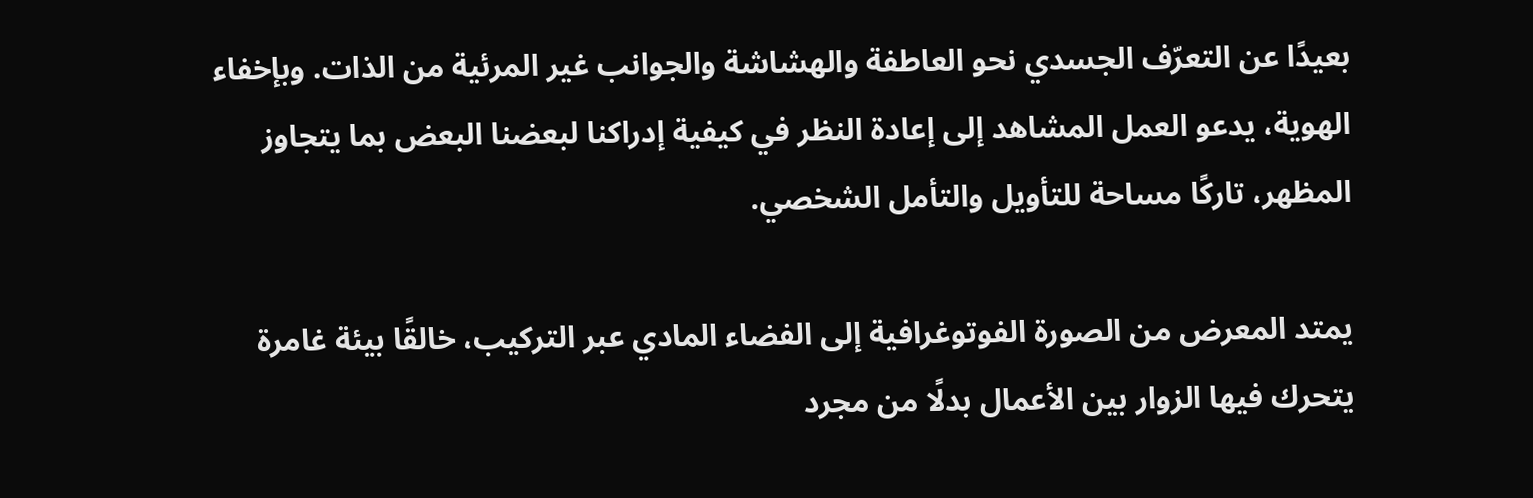بعيدًا عن التعرّف الجسدي نحو العاطفة والهشاشة والجوانب غير المرئية من الذات. وبإخفاء الهوية، يدعو العمل المشاهد إلى إعادة النظر في كيفية إدراكنا لبعضنا البعض بما يتجاوز المظهر، تاركًا مساحة للتأويل والتأمل الشخصي.

يمتد المعرض من الصورة الفوتوغرافية إلى الفضاء المادي عبر التركيب، خالقًا بيئة غامرة يتحرك فيها الزوار بين الأعمال بدلًا من مجرد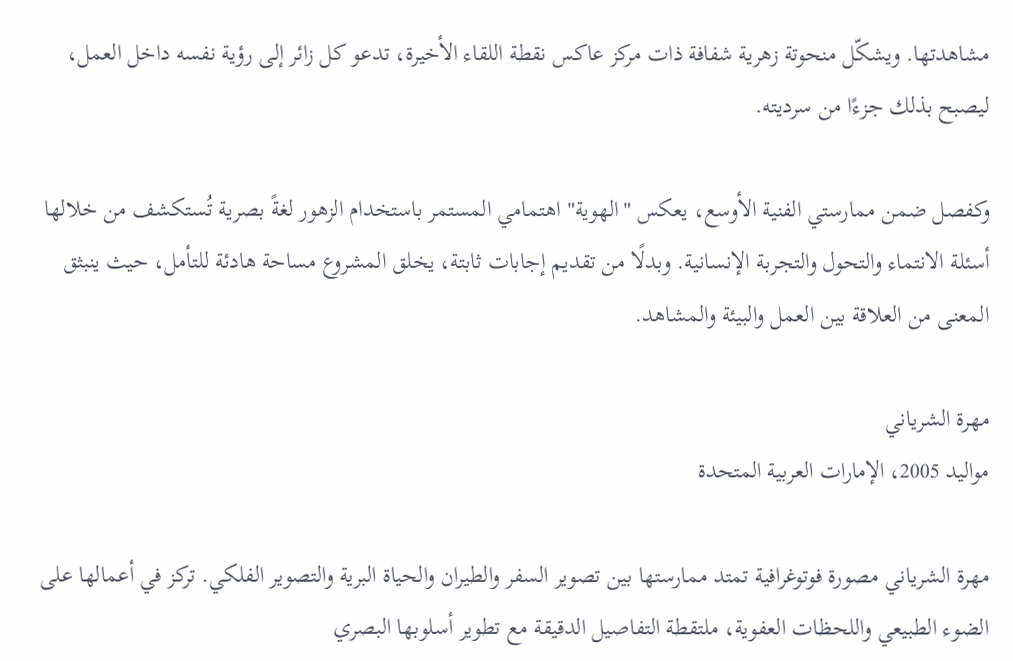مشاهدتها. ويشكّل منحوتة زهرية شفافة ذات مركز عاكس نقطة اللقاء الأخيرة، تدعو كل زائر إلى رؤية نفسه داخل العمل، ليصبح بذلك جزءًا من سرديته.

وكفصل ضمن ممارستي الفنية الأوسع، يعكس "الهوية" اهتمامي المستمر باستخدام الزهور لغةً بصرية تُستكشف من خلالها أسئلة الانتماء والتحول والتجربة الإنسانية. وبدلًا من تقديم إجابات ثابتة، يخلق المشروع مساحة هادئة للتأمل، حيث ينبثق المعنى من العلاقة بين العمل والبيئة والمشاهد.

مهرة الشرياني
مواليد 2005، الإمارات العربية المتحدة

مهرة الشرياني مصورة فوتوغرافية تمتد ممارستها بين تصوير السفر والطيران والحياة البرية والتصوير الفلكي. تركز في أعمالها على الضوء الطبيعي واللحظات العفوية، ملتقطة التفاصيل الدقيقة مع تطوير أسلوبها البصري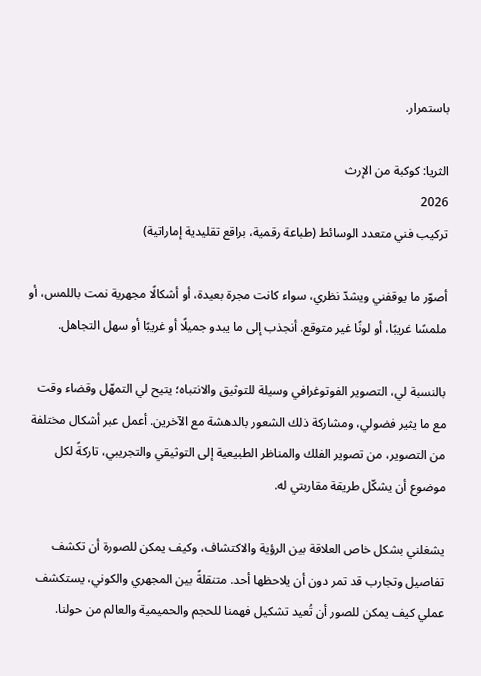باستمرار.

الثريا: كوكبة من الإرث
2026
تركيب فني متعدد الوسائط (طباعة رقمية، براقع تقليدية إماراتية)

أصوّر ما يوقفني ويشدّ نظري، سواء كانت مجرة بعيدة، أو أشكالًا مجهرية نمت باللمس، أو ملمسًا غريبًا، أو لونًا غير متوقع. أنجذب إلى ما يبدو جميلًا أو غريبًا أو سهل التجاهل.

بالنسبة لي، التصوير الفوتوغرافي وسيلة للتوثيق والانتباه؛ يتيح لي التمهّل وقضاء وقت مع ما يثير فضولي، ومشاركة ذلك الشعور بالدهشة مع الآخرين. أعمل عبر أشكال مختلفة من التصوير، من تصوير الفلك والمناظر الطبيعية إلى التوثيقي والتجريبي، تاركةً لكل موضوع أن يشكّل طريقة مقاربتي له.

يشغلني بشكل خاص العلاقة بين الرؤية والاكتشاف، وكيف يمكن للصورة أن تكشف تفاصيل وتجارب قد تمر دون أن يلاحظها أحد. متنقلةً بين المجهري والكوني، يستكشف عملي كيف يمكن للصور أن تُعيد تشكيل فهمنا للحجم والحميمية والعالم من حولنا.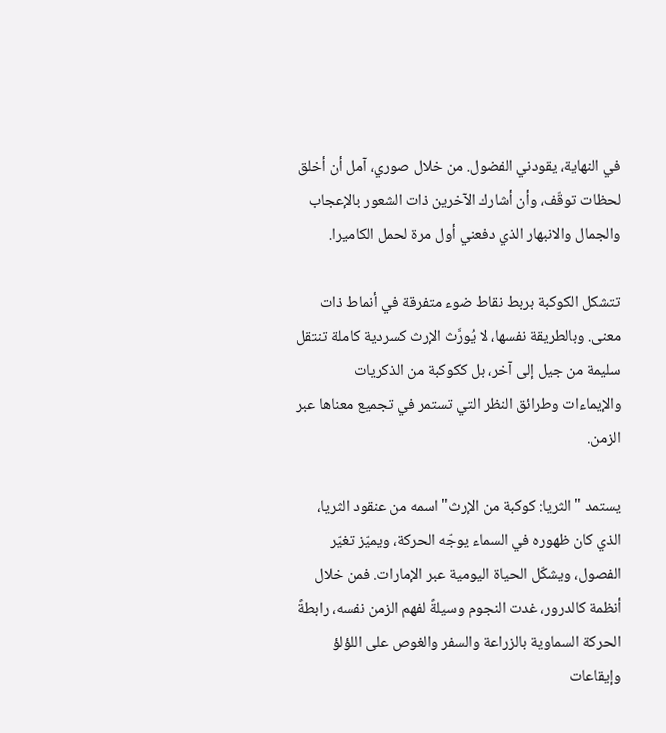في النهاية، يقودني الفضول. من خلال صوري، آمل أن أخلق لحظات توقّف، وأن أشارك الآخرين ذات الشعور بالإعجاب والجمال والانبهار الذي دفعني أول مرة لحمل الكاميرا.

تتشكل الكوكبة بربط نقاط ضوء متفرقة في أنماط ذات معنى. وبالطريقة نفسها، لا يُورَّث الإرث كسردية كاملة تنتقل سليمة من جيل إلى آخر، بل ككوكبة من الذكريات والإيماءات وطرائق النظر التي تستمر في تجميع معناها عبر الزمن.

يستمد "الثريا: كوكبة من الإرث" اسمه من عنقود الثريا، الذي كان ظهوره في السماء يوجّه الحركة، ويميّز تغيّر الفصول، ويشكّل الحياة اليومية عبر الإمارات. فمن خلال أنظمة كالدرور، غدت النجوم وسيلةً لفهم الزمن نفسه، رابطةً الحركة السماوية بالزراعة والسفر والغوص على اللؤلؤ وإيقاعات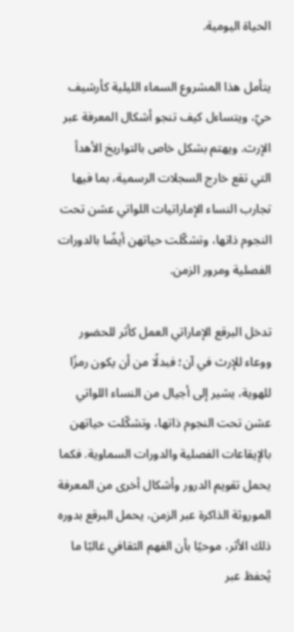الحياة اليومية.

يتأمل هذا المشروع السماء الليلية كأرشيف حيّ، ويتساءل كيف تنجو أشكال المعرفة عبر الإرث. ويهتم بشكل خاص بالتواريخ الأهدأ التي تقع خارج السجلات الرسمية، بما فيها تجارب النساء الإماراتيات اللواتي عشن تحت النجوم ذاتها، وتشكّلت حياتهن أيضًا بالدورات الفصلية ومرور الزمن.

تدخل البرقع الإماراتي العمل كأثر للحضور ووعاء للإرث في آن؛ فبدلًا من أن يكون رمزًا للهوية، يشير إلى أجيال من النساء اللواتي عشن تحت النجوم ذاتها، وتشكّلت حياتهن بالإيقاعات الفصلية والدورات السماوية. فكما يحمل تقويم الدرور وأشكال أخرى من المعرفة الموروثة الذاكرة عبر الزمن، يحمل البرقع بدوره ذلك الأثر، موحيًا بأن الفهم الثقافي غالبًا ما يُحفظ عبر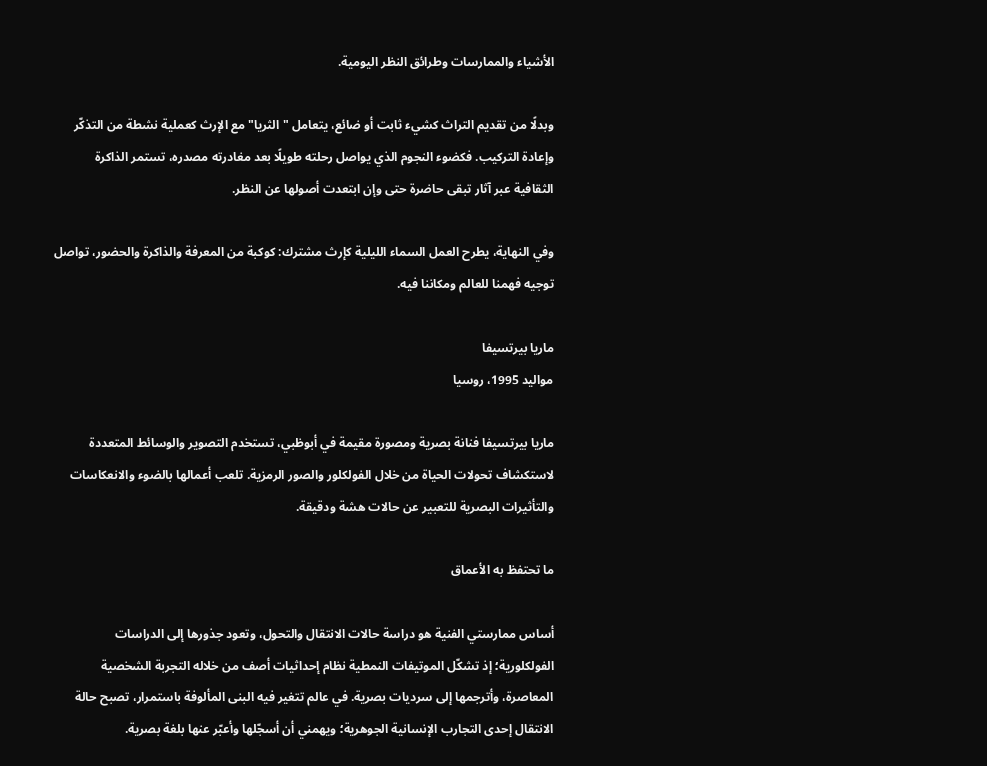الأشياء والممارسات وطرائق النظر اليومية.

وبدلًا من تقديم التراث كشيء ثابت أو ضائع، يتعامل "الثريا" مع الإرث كعملية نشطة من التذكّر وإعادة التركيب. فكضوء النجوم الذي يواصل رحلته طويلًا بعد مغادرته مصدره، تستمر الذاكرة الثقافية عبر آثار تبقى حاضرة حتى وإن ابتعدت أصولها عن النظر.

وفي النهاية، يطرح العمل السماء الليلية كإرث مشترك: كوكبة من المعرفة والذاكرة والحضور، تواصل توجيه فهمنا للعالم ومكاننا فيه.

ماريا بيرتسيفا
مواليد 1995، روسيا

ماريا بيرتسيفا فنانة بصرية ومصورة مقيمة في أبوظبي، تستخدم التصوير والوسائط المتعددة لاستكشاف تحولات الحياة من خلال الفولكلور والصور الرمزية. تلعب أعمالها بالضوء والانعكاسات والتأثيرات البصرية للتعبير عن حالات هشة ودقيقة.

ما تحتفظ به الأعماق

أساس ممارستي الفنية هو دراسة حالات الانتقال والتحول، وتعود جذورها إلى الدراسات الفولكلورية؛ إذ تشكّل الموتيفات النمطية نظام إحداثيات أصف من خلاله التجربة الشخصية المعاصرة، وأترجمها إلى سرديات بصرية. في عالم تتغير فيه البنى المألوفة باستمرار، تصبح حالة الانتقال إحدى التجارب الإنسانية الجوهرية؛ ويهمني أن أسجّلها وأعبّر عنها بلغة بصرية.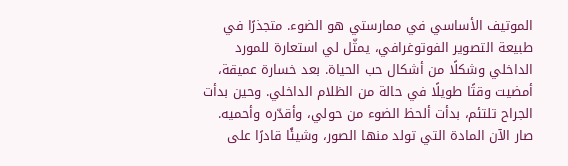الموتيف الأساسي في ممارستي هو الضوء. متجذرًا في طبيعة التصوير الفوتوغرافي، يمثّل لي استعارة للمورد الداخلي وشكلًا من أشكال حب الحياة. بعد خسارة عميقة، أمضيت وقتًا طويلًا في حالة من الظلام الداخلي. وحين بدأت الجراح تلتئم، بدأت ألحظ الضوء من حولي، وأقدّره وأحميه. صار الآن المادة التي تولد منها الصور، وشيئًا قادرًا على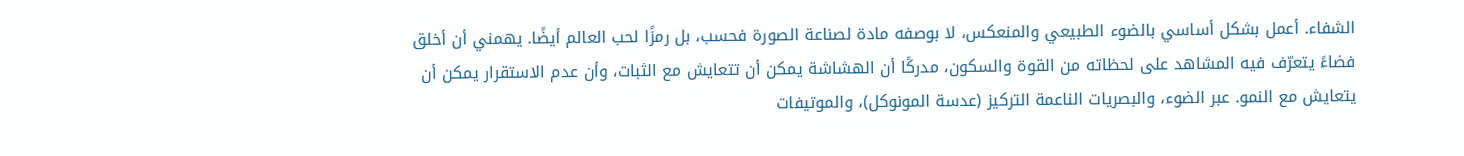الشفاء. أعمل بشكل أساسي بالضوء الطبيعي والمنعكس، لا بوصفه مادة لصناعة الصورة فحسب، بل رمزًا لحب العالم أيضًا. يهمني أن أخلق فضاءً يتعرّف فيه المشاهد على لحظاته من القوة والسكون، مدركًا أن الهشاشة يمكن أن تتعايش مع الثبات، وأن عدم الاستقرار يمكن أن يتعايش مع النمو. عبر الضوء، والبصريات الناعمة التركيز (عدسة المونوكل)، والموتيفات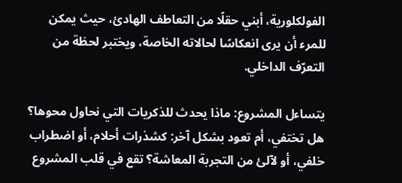الفولكلورية، أبني حقلًا من التعاطف الهادئ، حيث يمكن للمرء أن يرى انعكاسًا لحالاته الخاصة، ويختبر لحظة من التعرّف الداخلي.

يتساءل المشروع: ماذا يحدث للذكريات التي نحاول محوها؟ هل تختفي، أم تعود بشكل آخر: كشذرات أحلام، أو اضطراب خلفي، أو لآلئ من التجربة المعاشة؟ تقع في قلب المشروع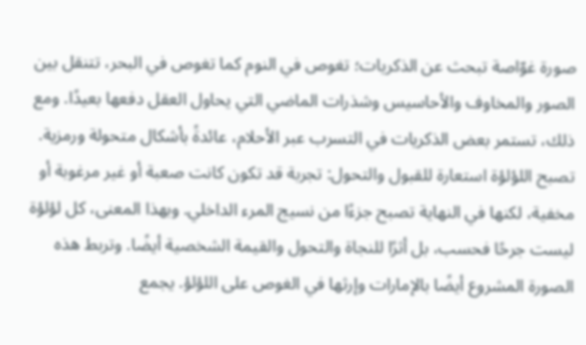صورة غوّاصة تبحث عن الذكريات؛ تغوص في النوم كما تغوص في البحر، تتنقل بين الصور والمخاوف والأحاسيس وشذرات الماضي التي يحاول العقل دفعها بعيدًا. ومع ذلك، تستمر بعض الذكريات في التسرب عبر الأحلام، عائدةً بأشكال متحولة ورمزية. تصبح اللؤلؤة استعارة للقبول والتحول: تجربة قد تكون كانت صعبة أو غير مرغوبة أو مخفية، لكنها في النهاية تصبح جزءًا من نسيج المرء الداخلي. وبهذا المعنى، كل لؤلؤة ليست جرحًا فحسب، بل أثرًا للنجاة والتحول والقيمة الشخصية أيضًا. وتربط هذه الصورة المشروع أيضًا بالإمارات وإرثها في الغوص على اللؤلؤ. يجمع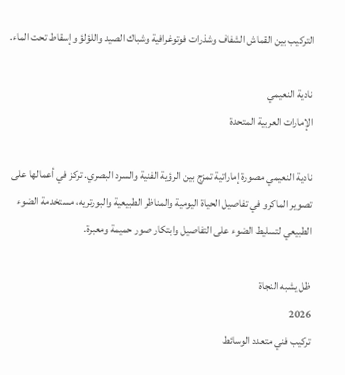التركيب بين القماش الشفاف وشذرات فوتوغرافية وشباك الصيد واللؤلؤ وإسقاط تحت الماء.

نادية النعيمي
الإمارات العربية المتحدة

نادية النعيمي مصورة إماراتية تمزج بين الرؤية الفنية والسرد البصري. تركز في أعمالها على تصوير الماكرو في تفاصيل الحياة اليومية والمناظر الطبيعية والبورتريه، مستخدمة الضوء الطبيعي لتسليط الضوء على التفاصيل وابتكار صور حميمة ومعبرة.

ظل يشبه النجاة
2026
تركيب فني متعدد الوسائط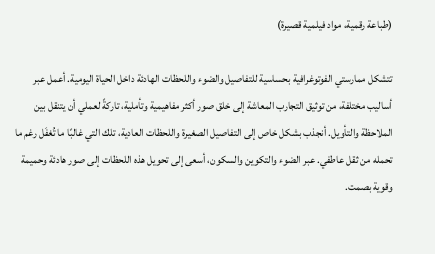(طباعة رقمية، مواد فيلمية قصيرة)

تتشكل ممارستي الفوتوغرافية بحساسية للتفاصيل والضوء واللحظات الهادئة داخل الحياة اليومية. أعمل عبر أساليب مختلفة، من توثيق التجارب المعاشة إلى خلق صور أكثر مفاهيمية وتأملية، تاركةً لعملي أن يتنقل بين الملاحظة والتأويل. أنجذب بشكل خاص إلى التفاصيل الصغيرة واللحظات العادية، تلك التي غالبًا ما تُغفَل رغم ما تحمله من ثقل عاطفي. عبر الضوء والتكوين والسكون، أسعى إلى تحويل هذه اللحظات إلى صور هادئة وحميمة وقوية بصمت.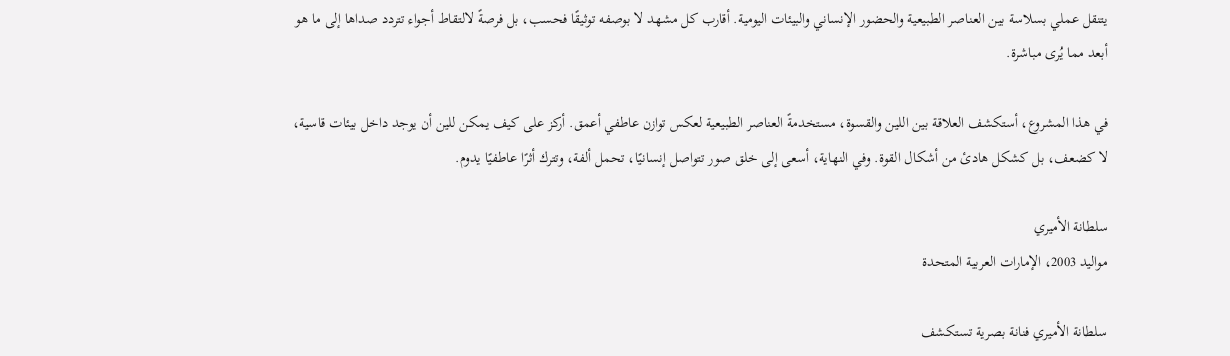يتنقل عملي بسلاسة بين العناصر الطبيعية والحضور الإنساني والبيئات اليومية. أقارب كل مشهد لا بوصفه توثيقًا فحسب، بل فرصةً لالتقاط أجواء تتردد صداها إلى ما هو أبعد مما يُرى مباشرة.

في هذا المشروع، أستكشف العلاقة بين اللين والقسوة، مستخدمةً العناصر الطبيعية لعكس توازن عاطفي أعمق. أركز على كيف يمكن للين أن يوجد داخل بيئات قاسية، لا كضعف، بل كشكل هادئ من أشكال القوة. وفي النهاية، أسعى إلى خلق صور تتواصل إنسانيًا، تحمل ألفة، وتترك أثرًا عاطفيًا يدوم.

سلطانة الأميري
مواليد 2003، الإمارات العربية المتحدة

سلطانة الأميري فنانة بصرية تستكشف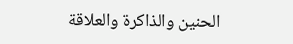الحنين والذاكرة والعلاقة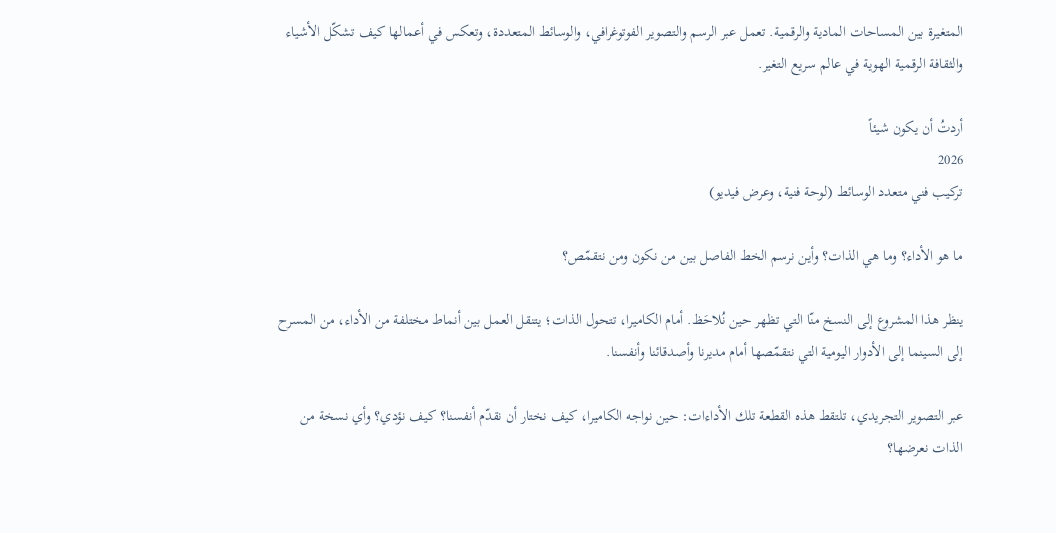المتغيرة بين المساحات المادية والرقمية. تعمل عبر الرسم والتصوير الفوتوغرافي، والوسائط المتعددة، وتعكس في أعمالها كيف تشكّل الأشياء والثقافة الرقمية الهوية في عالم سريع التغير.

أردتُ أن يكون شيئاً
2026
تركيب فني متعدد الوسائط (لوحة فنية، وعرض فيديو)

ما هو الأداء؟ وما هي الذات؟ وأين نرسم الخط الفاصل بين من نكون ومن نتقمّص؟

ينظر هذا المشروع إلى النسخ منّا التي تظهر حين نُلاحَظ. أمام الكاميرا، تتحول الذات؛ يتنقل العمل بين أنماط مختلفة من الأداء، من المسرح إلى السينما إلى الأدوار اليومية التي نتقمّصها أمام مديرنا وأصدقائنا وأنفسنا.

عبر التصوير التجريدي، تلتقط هذه القطعة تلك الأداءات: حين نواجه الكاميرا، كيف نختار أن نقدّم أنفسنا؟ كيف نؤدي؟ وأي نسخة من الذات نعرضها؟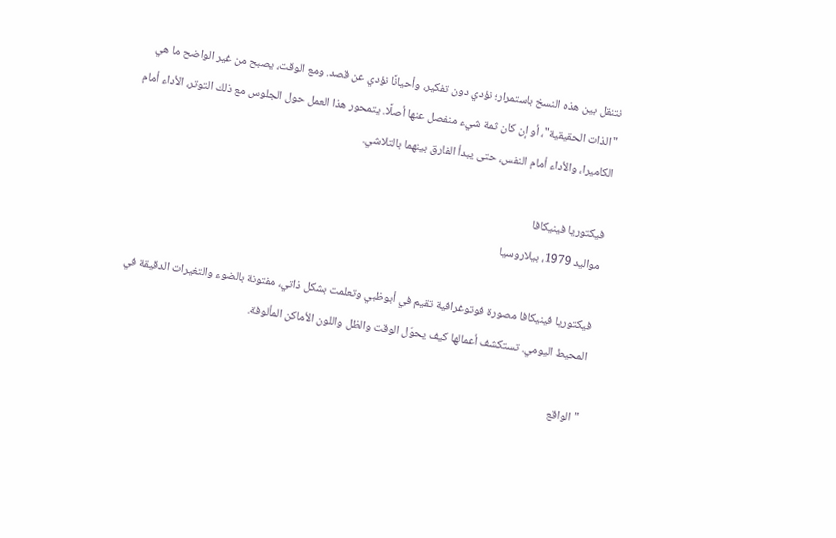نتنقل بين هذه النسخ باستمرار؛ نؤدي دون تفكير، وأحيانًا نؤدي عن قصد. ومع الوقت، يصبح من غير الواضح ما هي "الذات الحقيقية"، أو إن كان ثمة شيء منفصل عنها أصلًا. يتمحور هذا العمل حول الجلوس مع ذلك التوتر، الأداء أمام الكاميرا، والأداء أمام النفس، حتى يبدأ الفارق بينهما بالتلاشي.

فيكتوريا فينيكافا
مواليد 1979، بيلاروسيا

فيكتوريا فينيكافا مصورة فوتوغرافية تقيم في أبوظبي وتعلمت بشكل ذاتي، مفتونة بالضوء والتغيرات الدقيقة في المحيط اليومي. تستكشف أعمالها كيف يحوّل الوقت والظل واللون الأماكن المألوفة.

"الواقع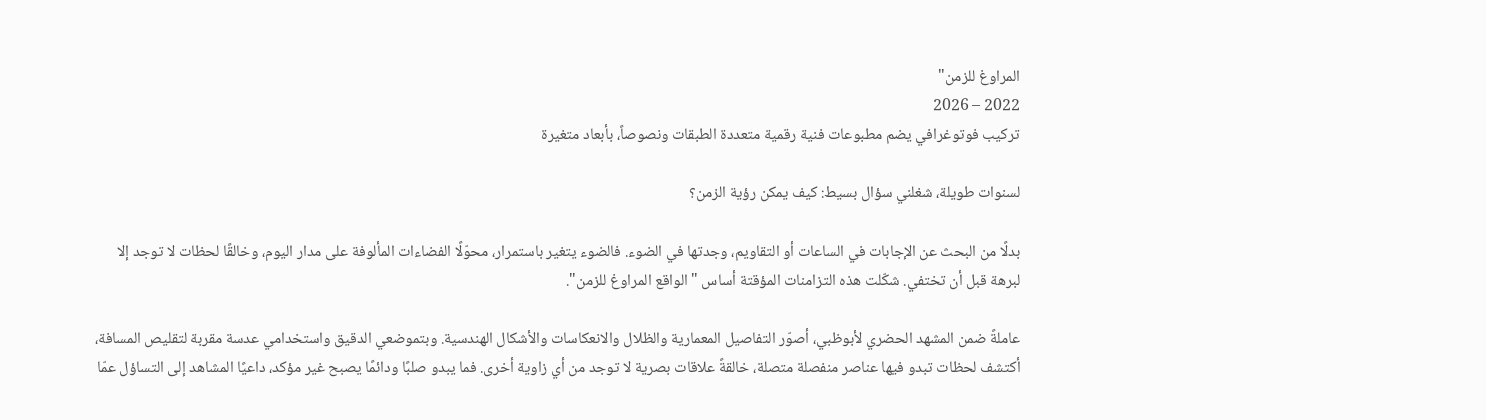المراوغ للزمن"
2022 – 2026
تركيب فوتوغرافي يضم مطبوعات فنية رقمية متعددة الطبقات ونصوصاً، بأبعاد متغيرة

لسنوات طويلة، شغلني سؤال بسيط: كيف يمكن رؤية الزمن؟

بدلًا من البحث عن الإجابات في الساعات أو التقاويم، وجدتها في الضوء. فالضوء يتغير باستمرار، محوّلًا الفضاءات المألوفة على مدار اليوم، وخالقًا لحظات لا توجد إلا لبرهة قبل أن تختفي. شكّلت هذه التزامنات المؤقتة أساس "الواقع المراوغ للزمن".

عاملةً ضمن المشهد الحضري لأبوظبي، أصوّر التفاصيل المعمارية والظلال والانعكاسات والأشكال الهندسية. وبتموضعي الدقيق واستخدامي عدسة مقربة لتقليص المسافة، أكتشف لحظات تبدو فيها عناصر منفصلة متصلة، خالقةً علاقات بصرية لا توجد من أي زاوية أخرى. فما يبدو صلبًا ودائمًا يصبح غير مؤكد، داعيًا المشاهد إلى التساؤل عمّا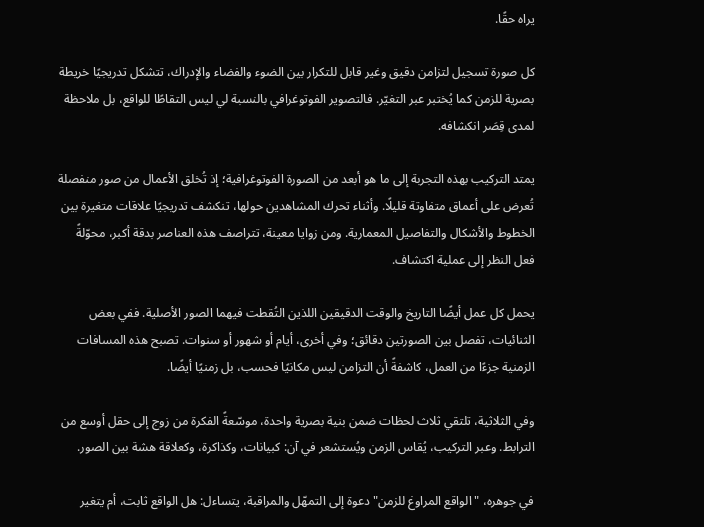يراه حقًا.

كل صورة تسجيل لتزامن دقيق وغير قابل للتكرار بين الضوء والفضاء والإدراك، تتشكل تدريجيًا خريطة بصرية للزمن كما يُختبر عبر التغيّر. فالتصوير الفوتوغرافي بالنسبة لي ليس التقاطًا للواقع، بل ملاحظة لمدى قِصَر انكشافه.

يمتد التركيب بهذه التجربة إلى ما هو أبعد من الصورة الفوتوغرافية؛ إذ تُخلق الأعمال من صور منفصلة تُعرض على أعماق متفاوتة قليلًا. وأثناء تحرك المشاهدين حولها، تنكشف تدريجيًا علاقات متغيرة بين الخطوط والأشكال والتفاصيل المعمارية. ومن زوايا معينة، تتراصف هذه العناصر بدقة أكبر، محوّلةً فعل النظر إلى عملية اكتشاف.

يحمل كل عمل أيضًا التاريخ والوقت الدقيقين اللذين التُقطت فيهما الصور الأصلية. ففي بعض الثنائيات، تفصل بين الصورتين دقائق؛ وفي أخرى، أيام أو شهور أو سنوات. تصبح هذه المسافات الزمنية جزءًا من العمل، كاشفةً أن التزامن ليس مكانيًا فحسب، بل زمنيًا أيضًا.

وفي الثلاثية، تلتقي ثلاث لحظات ضمن بنية بصرية واحدة، موسّعةً الفكرة من زوج إلى حقل أوسع من الترابط. وعبر التركيب، يُقاس الزمن ويُستشعر في آن: كبيانات، وكذاكرة، وكعلاقة هشة بين الصور.

في جوهره، "الواقع المراوغ للزمن" دعوة إلى التمهّل والمراقبة، يتساءل: هل الواقع ثابت، أم يتغير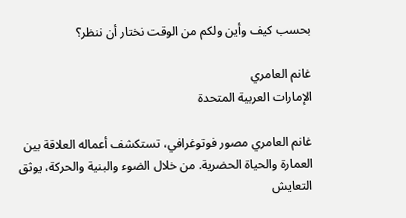بحسب كيف وأين ولكم من الوقت نختار أن ننظر؟

غانم العامري
الإمارات العربية المتحدة

غانم العامري مصور فوتوغرافي، تستكشف أعماله العلاقة بين العمارة والحياة الحضرية. من خلال الضوء والبنية والحركة، يوثق التعايش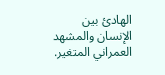الهادئ بين الإنسان والمشهد العمراني المتغير.